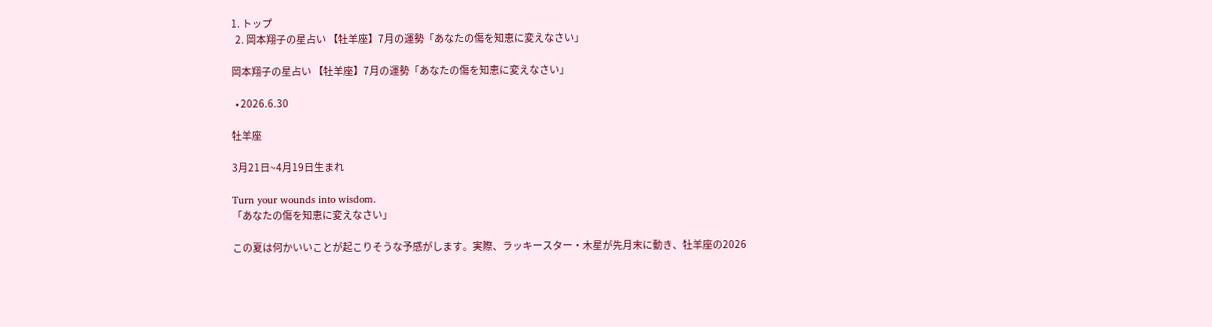1. トップ
  2. 岡本翔子の星占い 【牡羊座】7月の運勢「あなたの傷を知恵に変えなさい」

岡本翔子の星占い 【牡羊座】7月の運勢「あなたの傷を知恵に変えなさい」

  • 2026.6.30

牡羊座

3月21日~4月19日生まれ

Turn your wounds into wisdom.
「あなたの傷を知恵に変えなさい」

この夏は何かいいことが起こりそうな予感がします。実際、ラッキースター・木星が先月末に動き、牡羊座の2026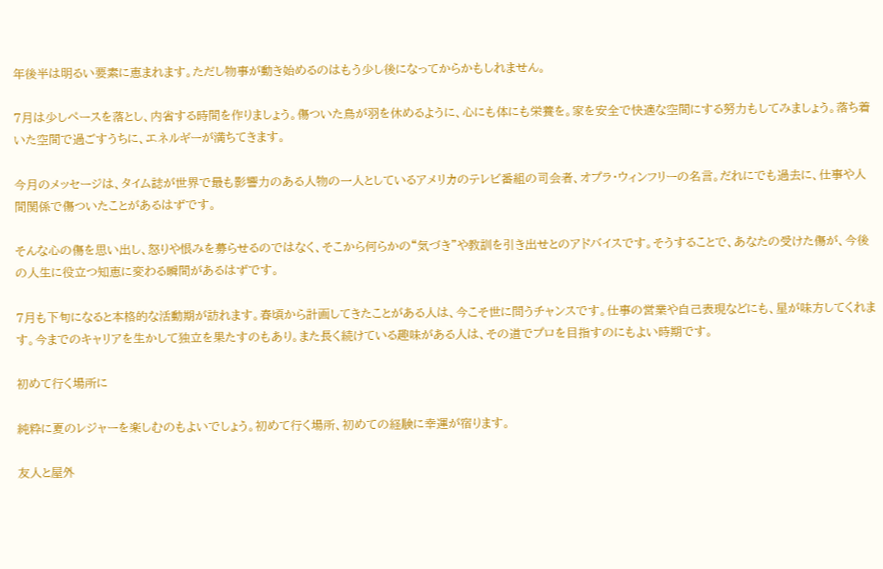年後半は明るい要素に恵まれます。ただし物事が動き始めるのはもう少し後になってからかもしれません。

7月は少しペースを落とし、内省する時間を作りましょう。傷ついた鳥が羽を休めるように、心にも体にも栄養を。家を安全で快適な空間にする努力もしてみましょう。落ち着いた空間で過ごすうちに、エネルギーが満ちてきます。

今月のメッセージは、タイム誌が世界で最も影響力のある人物の一人としているアメリカのテレビ番組の司会者、オプラ・ウィンフリーの名言。だれにでも過去に、仕事や人間関係で傷ついたことがあるはずです。

そんな心の傷を思い出し、怒りや恨みを募らせるのではなく、そこから何らかの“気づき”や教訓を引き出せとのアドバイスです。そうすることで、あなたの受けた傷が、今後の人生に役立つ知恵に変わる瞬間があるはずです。

7月も下旬になると本格的な活動期が訪れます。春頃から計画してきたことがある人は、今こそ世に問うチャンスです。仕事の営業や自己表現などにも、星が味方してくれます。今までのキャリアを生かして独立を果たすのもあり。また長く続けている趣味がある人は、その道でプロを目指すのにもよい時期です。

初めて行く場所に

純粋に夏のレジャーを楽しむのもよいでしょう。初めて行く場所、初めての経験に幸運が宿ります。

友人と屋外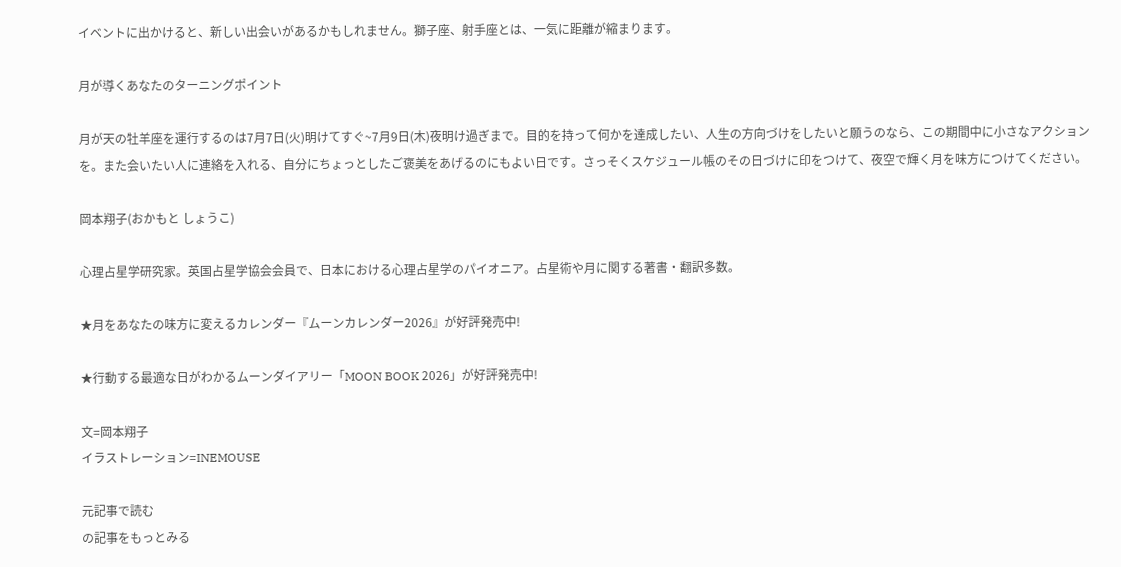イベントに出かけると、新しい出会いがあるかもしれません。獅子座、射手座とは、一気に距離が縮まります。

月が導くあなたのターニングポイント

月が天の牡羊座を運行するのは7月7日(火)明けてすぐ~7月9日(木)夜明け過ぎまで。目的を持って何かを達成したい、人生の方向づけをしたいと願うのなら、この期間中に小さなアクションを。また会いたい人に連絡を入れる、自分にちょっとしたご褒美をあげるのにもよい日です。さっそくスケジュール帳のその日づけに印をつけて、夜空で輝く月を味方につけてください。

岡本翔子(おかもと しょうこ)

心理占星学研究家。英国占星学協会会員で、日本における心理占星学のパイオニア。占星術や月に関する著書・翻訳多数。

★月をあなたの味方に変えるカレンダー『ムーンカレンダー2026』が好評発売中!

★行動する最適な日がわかるムーンダイアリー「MOON BOOK 2026」が好評発売中!

文=岡本翔子
イラストレーション=INEMOUSE

元記事で読む
の記事をもっとみる